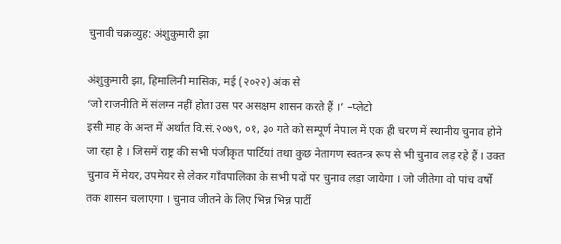चुनावी चक्रव्युह: अंशुकुमारी झा

अंशुकुमारी झा, हिमालिनी मासिक, मई (२०२२) अंक से
‘जो राजनीति में संलग्न नहीं होता उस पर असक्षम शासन करते हैं ।’ –प्लेटो
इसी माह के अन्त में अर्थात वि.सं.२०७९, ०१, ३० गते को सम्पूर्ण नेपाल में एक ही चरण में स्थानीय चुनाव होने जा रहा है । जिसमें राष्ट्र की सभी पंजीकृत पार्टियां तथा कुछ नेतागण स्वतन्त्र रूप से भी चुनाव लड़ रहे हैं । उक्त चुनाव में मेयर, उपमेयर से लेकर गाँवपालिका के सभी पदों पर चुनाव लड़ा जायेगा । जो जीतेगा वो पांच वर्षों तक शासन चलाएगा । चुनाव जीतने के लिए भिन्न भिन्न पार्टी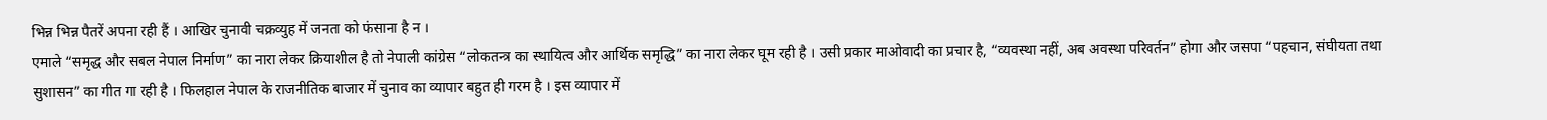भिन्न भिन्न पैतरें अपना रही हैं । आखिर चुनावी चक्रव्युह में जनता को फंसाना है न ।
एमाले “समृद्ध और सबल नेपाल निर्माण” का नारा लेकर क्रियाशील है तो नेपाली कांग्रेस “लोकतन्त्र का स्थायित्व और आर्थिक समृद्धि” का नारा लेकर घूम रही है । उसी प्रकार माओवादी का प्रचार है, “व्यवस्था नहीं, अब अवस्था परिवर्तन” होगा और जसपा “पहचान, संघीयता तथा सुशासन” का गीत गा रही है । फिलहाल नेपाल के राजनीतिक बाजार में चुनाव का व्यापार बहुत ही गरम है । इस व्यापार में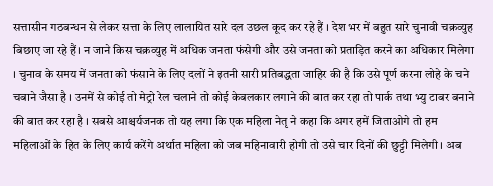सत्तासीन गठबन्धन से लेकर सत्ता के लिए लालायित सारे दल उछल कूद कर रहे हैं । देश भर में बहुत सारे चुनावी चक्रव्युह बिछाए जा रहे हैं । न जाने किस चक्रव्युह में अधिक जनता फंसेगी और उसे जनता को प्रताड़ित करने का अधिकार मिलेगा । चुनाव के समय में जनता को फंसाने के लिए दलों ने इतनी सारी प्रतिबद्धता जाहिर की है कि उसे पूर्ण करना लोहे के चने चबाने जैसा है । उनमें से कोई तो मेट्रो रेल चलाने तो कोई केबलकार लगाने की बात कर रहा तो पार्क तथा भ्यु टाबर बनाने की बात कर रहा है । सबसे आश्चर्यजनक तो यह लगा कि एक महिला नेतृ ने कहा कि अगर हमें जिताओगे तो हम महिलाओं के हित के लिए कार्य करेंगे अर्थात महिला को जब महिनावारी होगी तो उसे चार दिनों की छुट्टी मिलेगी । अब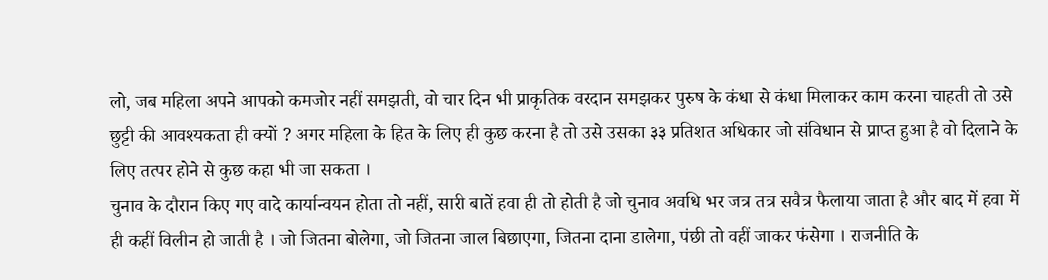लो, जब महिला अपने आपको कमजोर नहीं समझती, वो चार दिन भी प्राकृतिक वरदान समझकर पुरुष के कंधा से कंधा मिलाकर काम करना चाहती तो उसे छुट्टी की आवश्यकता ही क्यों ? अगर महिला के हित के लिए ही कुछ करना है तो उसे उसका ३३ प्रतिशत अधिकार जो संविधान से प्राप्त हुआ है वो दिलाने के लिए तत्पर होने से कुछ कहा भी जा सकता ।
चुनाव के दौरान किए गए वादे कार्यान्वयन होता तो नहीं, सारी बातें हवा ही तो होती है जो चुनाव अवधि भर जत्र तत्र सवैत्र फैलाया जाता है और बाद में हवा में ही कहीं विलीन हो जाती है । जो जितना बोलेगा, जो जितना जाल बिछाएगा, जितना दाना डालेगा, पंछी तो वहीं जाकर फंसेगा । राजनीति के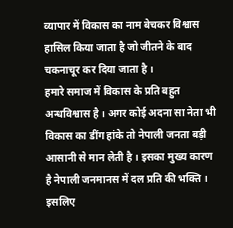व्यापार में विकास का नाम बेचकर विश्वास हासिल किया जाता है जो जीतने के बाद चकनाचूर कर दिया जाता है ।
हमारे समाज में विकास के प्रति बहुत अन्धविश्वास है । अगर कोई अदना सा नेता भी विकास का डींग हांके तो नेपाली जनता बड़ी आसानी से मान लेती है । इसका मुख्य कारण है नेपाली जनमानस में दल प्रति की भक्ति । इसलिए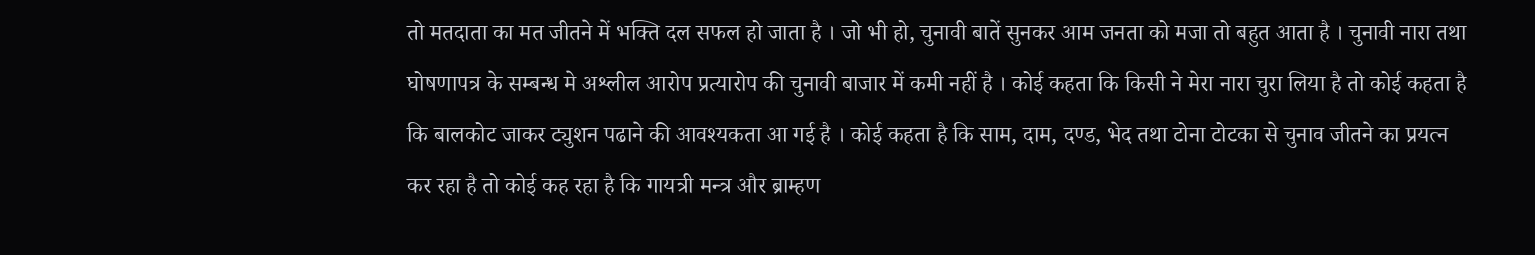तो मतदाता का मत जीतने में भक्ति दल सफल हो जाता है । जो भी हो, चुनावी बातें सुनकर आम जनता को मजा तो बहुत आता है । चुनावी नारा तथा घोषणापत्र के सम्बन्ध मे अश्लील आरोप प्रत्यारोप की चुनावी बाजार में कमी नहीं है । कोई कहता कि किसी ने मेरा नारा चुरा लिया है तो कोई कहता है कि बालकोट जाकर ट्युशन पढाने की आवश्यकता आ गई है । कोई कहता है कि साम, दाम, दण्ड, भेद तथा टोना टोटका से चुनाव जीतने का प्रयत्न कर रहा है तो कोई कह रहा है कि गायत्री मन्त्र और ब्राम्हण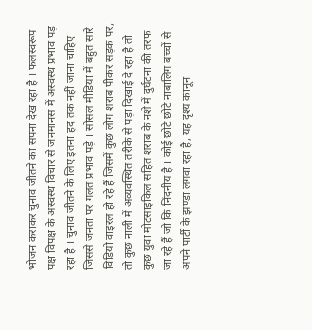भोजन कराकर चुनाव जीतने का सपना देख रहा है । फलस्वरूप पक्ष विपक्ष के अस्वस्थ विचार से जनमानस में अस्वस्थ प्रभाव पड़ रहा है । चुनाव जीतने के लिए इतना हद तक नहीं जाना चाहिए जिससे जनता पर गलत प्रभाव पड़े । सोसल मीडिया में बहुत सारे विडियो वाइरल हो रहे हैं जिसमें कुछ लोग शराब पीकर सड़क पर, तो कुछ नाली में अव्यवस्थित तरीके से पड़ा दिखाई दे रहा है तो कुछ युवा मोटसाइकिल सहित शराब के नशे में दुर्घटना की तरफ जा रहे हैं जो कि निंदनीय है । कोई छोटे छोटे नाबालिग बच्चों से अपने पार्टी के झण्डा लगवा रहा है, यह दृश्य कानून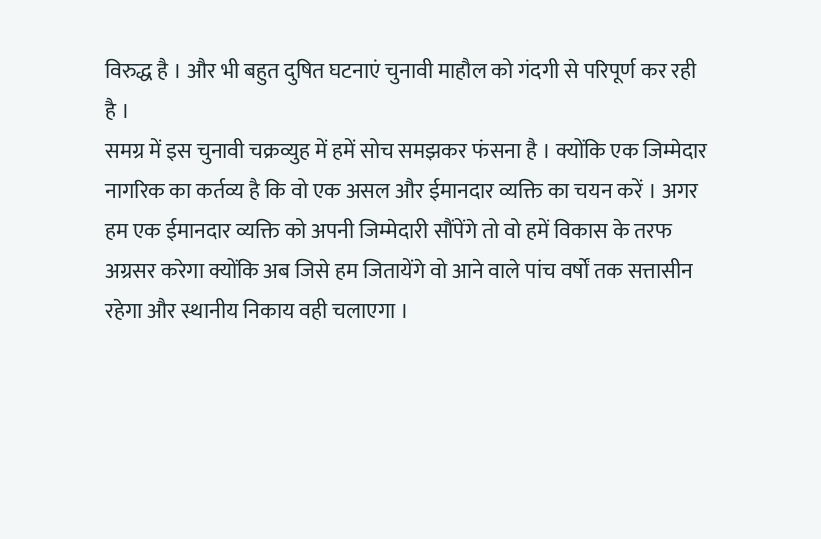विरुद्ध है । और भी बहुत दुषित घटनाएं चुनावी माहौल को गंदगी से परिपूर्ण कर रही है ।
समग्र में इस चुनावी चक्रव्युह में हमें सोच समझकर फंसना है । क्योंकि एक जिम्मेदार नागरिक का कर्तव्य है कि वो एक असल और ईमानदार व्यक्ति का चयन करें । अगर हम एक ईमानदार व्यक्ति को अपनी जिम्मेदारी सौंपेंगे तो वो हमें विकास के तरफ अग्रसर करेगा क्योंकि अब जिसे हम जितायेंगे वो आने वाले पांच वर्षों तक सत्तासीन रहेगा और स्थानीय निकाय वही चलाएगा ।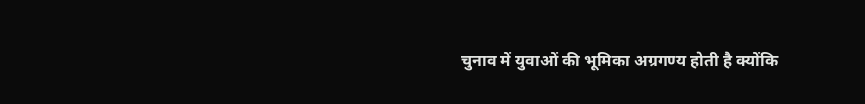चुनाव में युवाओं की भूमिका अग्रगण्य होती है क्योंकि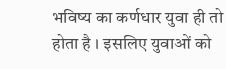भविष्य का कर्णधार युवा ही तो होता है । इसलिए युवाओं को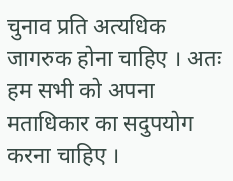चुनाव प्रति अत्यधिक जागरुक होना चाहिए । अतः हम सभी को अपना मताधिकार का सदुपयोग करना चाहिए ।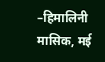–हिमालिनी मासिक, मई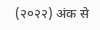(२०२२) अंक से